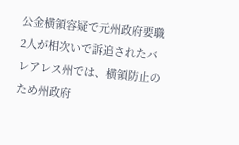公金横領容疑で元州政府要職2人が相次いで訴追されたバレアレス州では、横領防止のため州政府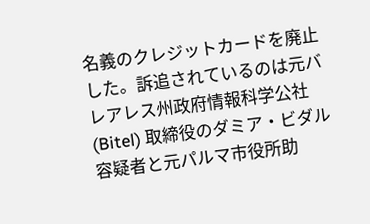名義のクレジットカードを廃止した。訴追されているのは元バレアレス州政府情報科学公社 (Bitel) 取締役のダミア・ビダル容疑者と元パルマ市役所助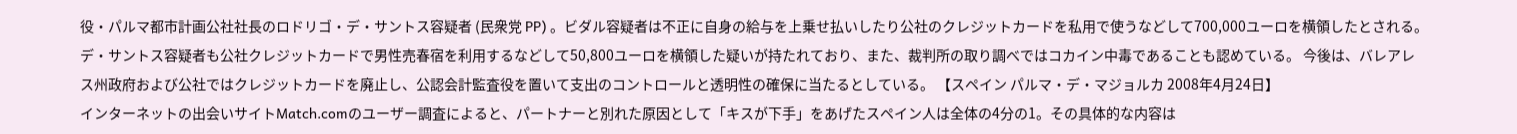役・パルマ都市計画公社社長のロドリゴ・デ・サントス容疑者 (民衆党 PP) 。ビダル容疑者は不正に自身の給与を上乗せ払いしたり公社のクレジットカードを私用で使うなどして700,000ユーロを横領したとされる。デ・サントス容疑者も公社クレジットカードで男性売春宿を利用するなどして50,800ユーロを横領した疑いが持たれており、また、裁判所の取り調べではコカイン中毒であることも認めている。 今後は、バレアレス州政府および公社ではクレジットカードを廃止し、公認会計監査役を置いて支出のコントロールと透明性の確保に当たるとしている。 【スペイン パルマ・デ・マジョルカ 2008年4月24日】
インターネットの出会いサイトMatch.comのユーザー調査によると、パートナーと別れた原因として「キスが下手」をあげたスペイン人は全体の4分の1。その具体的な内容は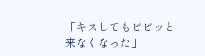「キスしてもビビッと来なくなった」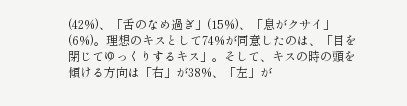(42%)、「舌のなめ過ぎ」(15%)、「息がクサイ」(6%)。理想のキスとして74%が同意したのは、「目を閉じてゆっくりするキス」。そして、キスの時の頭を傾ける方向は「右」が38%、「左」が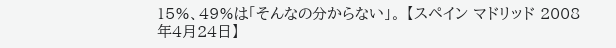15%、49%は「そんなの分からない」。 【スペイン マドリッド 2008年4月24日】